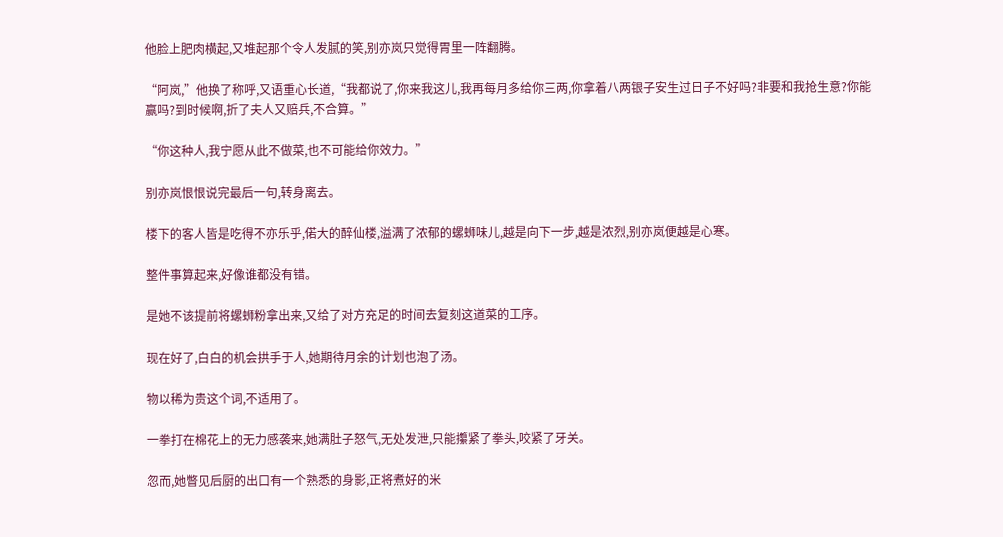他脸上肥肉横起,又堆起那个令人发腻的笑,别亦岚只觉得胃里一阵翻腾。

“阿岚,”他换了称呼,又语重心长道,“我都说了,你来我这儿,我再每月多给你三两,你拿着八两银子安生过日子不好吗?非要和我抢生意?你能赢吗?到时候啊,折了夫人又赔兵,不合算。”

“你这种人,我宁愿从此不做菜,也不可能给你效力。”

别亦岚恨恨说完最后一句,转身离去。

楼下的客人皆是吃得不亦乐乎,偌大的醉仙楼,溢满了浓郁的螺蛳味儿,越是向下一步,越是浓烈,别亦岚便越是心寒。

整件事算起来,好像谁都没有错。

是她不该提前将螺蛳粉拿出来,又给了对方充足的时间去复刻这道菜的工序。

现在好了,白白的机会拱手于人,她期待月余的计划也泡了汤。

物以稀为贵这个词,不适用了。

一拳打在棉花上的无力感袭来,她满肚子怒气,无处发泄,只能攥紧了拳头,咬紧了牙关。

忽而,她瞥见后厨的出口有一个熟悉的身影,正将煮好的米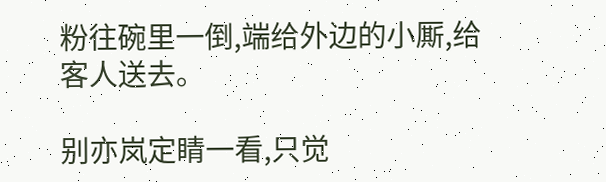粉往碗里一倒,端给外边的小厮,给客人送去。

别亦岚定睛一看,只觉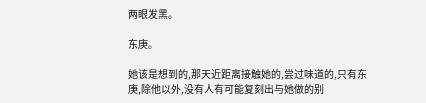两眼发黑。

东庚。

她该是想到的,那天近距离接触她的,尝过味道的,只有东庚,除他以外,没有人有可能复刻出与她做的别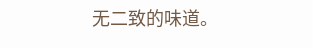无二致的味道。